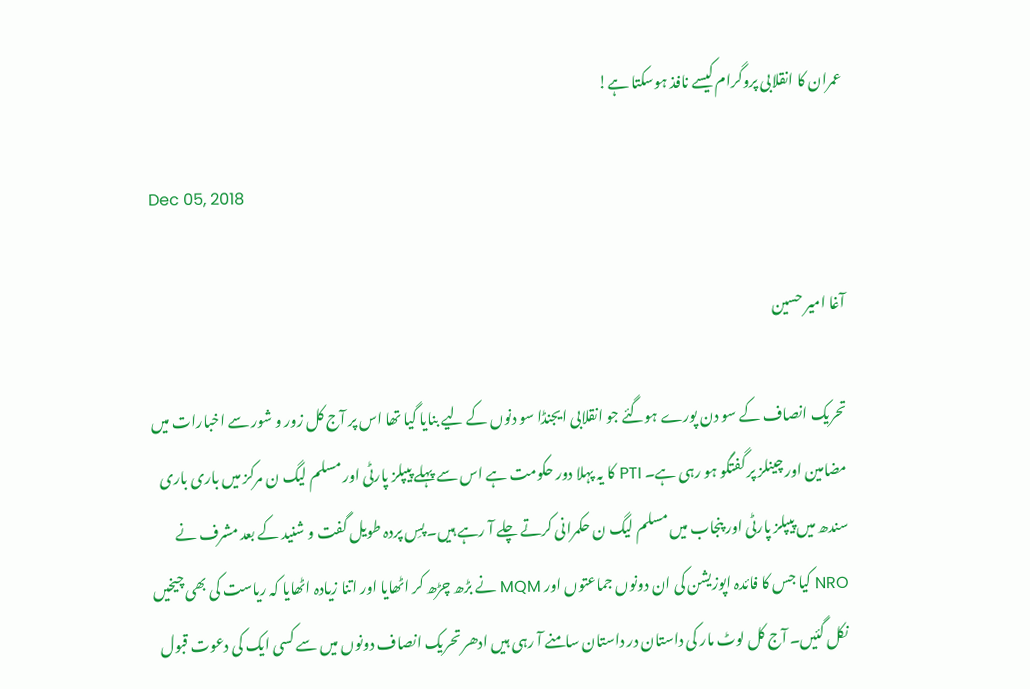عمران کا انقلابی پروگرام کیسے نافذ ہوسکتا ہے!

Dec 05, 2018

آغا امیر حسین

تحریک انصاف کے سو دن پورے ہوگئے جو انقلابی ایجنڈا سو دنوں کے لیے بنایا گیا تھا اس پر آج کل زور و شور سے اخبارات میں مضامین اور چینلز پر گفتگو ہو رہی ہے۔ PTI کا یہ پہلا دور حکومت ہے اس سے پہلے پیپلز پارٹی اور مسلم لیگ ن مرکز میں باری باری سندھ میں پیپلز پارٹی اور پنجاب میں مسلم لیگ ن حکمرانی کرتے چلے آ رہے ہیں۔ پسِ پردہ طویل گفت و شنید کے بعد مشرف نے NRO کیا جس کا فائدہ اپوزیشن کی ان دونوں جماعتوں اور MQM نے بڑھ چڑھ کر اٹھایا اور اتنا زیادہ اٹھایا کہ ریاست کی بھی چیخیں نکل گئیں۔ آج کل لوٹ مار کی داستان در داستان سامنے آ رہی ہیں ادھر تحریک انصاف دونوں میں سے کسی ایک کی دعوت قبول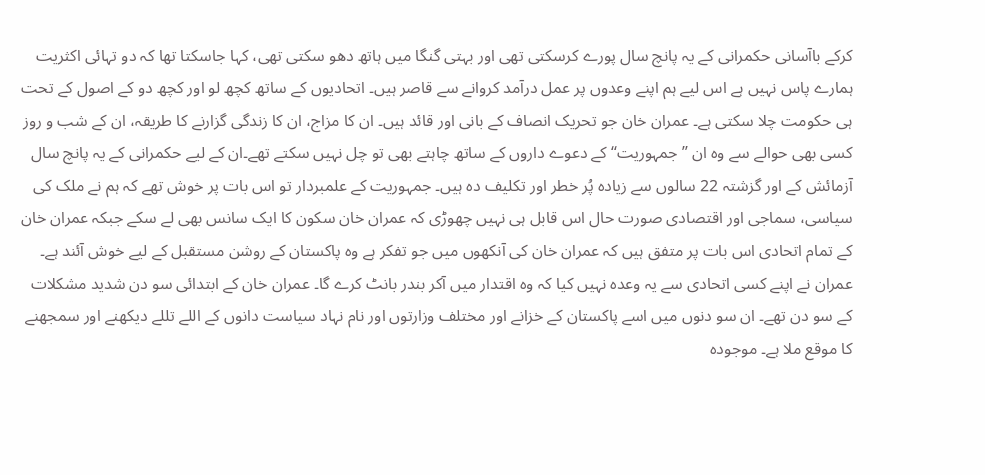کرکے باآسانی حکمرانی کے یہ پانچ سال پورے کرسکتی تھی اور بہتی گنگا میں ہاتھ دھو سکتی تھی، کہا جاسکتا تھا کہ دو تہائی اکثریت ہمارے پاس نہیں ہے اس لیے ہم اپنے وعدوں پر عمل درآمد کروانے سے قاصر ہیں۔ اتحادیوں کے ساتھ کچھ لو اور کچھ دو کے اصول کے تحت ہی حکومت چلا سکتی ہے۔ عمران خان جو تحریک انصاف کے بانی اور قائد ہیں۔ ان کا مزاج، ان کا زندگی گزارنے کا طریقہ، ان کے شب و روز کسی بھی حوالے سے وہ ان ’’جمہوریت‘‘ کے دعوے داروں کے ساتھ چاہتے بھی تو چل نہیں سکتے تھے۔ان کے لیے حکمرانی کے یہ پانچ سال آزمائش کے اور گزشتہ 22 سالوں سے زیادہ پُر خطر اور تکلیف دہ ہیں۔ جمہوریت کے علمبردار تو اس بات پر خوش تھے کہ ہم نے ملک کی سیاسی، سماجی اور اقتصادی صورت حال اس قابل ہی نہیں چھوڑی کہ عمران خان سکون کا ایک سانس بھی لے سکے جبکہ عمران خان کے تمام اتحادی اس بات پر متفق ہیں کہ عمران خان کی آنکھوں میں جو تفکر ہے وہ پاکستان کے روشن مستقبل کے لیے خوش آئند ہے۔ عمران نے اپنے کسی اتحادی سے یہ وعدہ نہیں کیا کہ وہ اقتدار میں آکر بندر بانٹ کرے گا۔ عمران خان کے ابتدائی سو دن شدید مشکلات کے سو دن تھے۔ ان سو دنوں میں اسے پاکستان کے خزانے اور مختلف وزارتوں اور نام نہاد سیاست دانوں کے اللے تللے دیکھنے اور سمجھنے کا موقع ملا ہے۔ موجودہ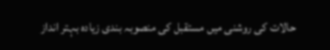حالات کی روشنی میں مستقبل کی منصوبہ بندی زیادہ بہتر انداز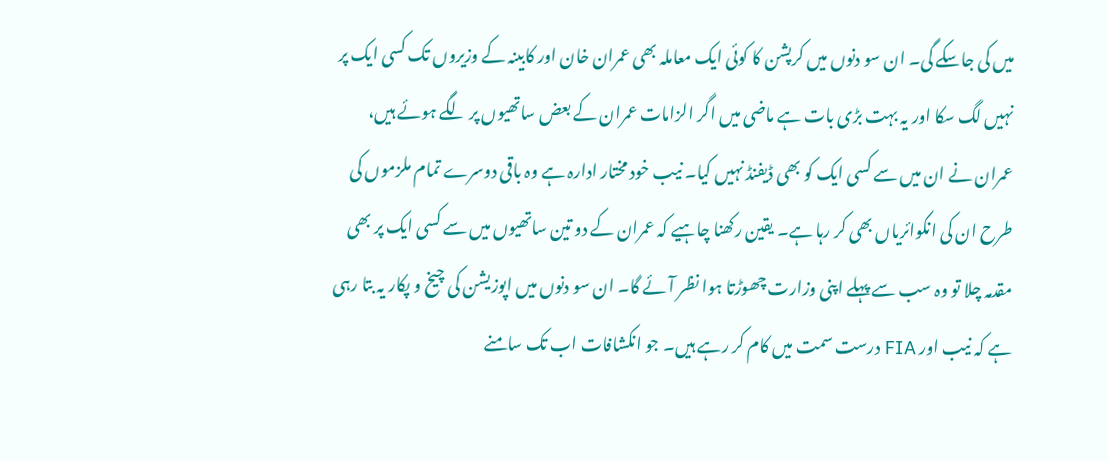میں کی جاسکے گی۔ ان سو دنوں میں کرپشن کا کوئی ایک معاملہ بھی عمران خان اور کابینہ کے وزیروں تک کسی ایک پر نہیں لگ سکا اور یہ بہت بڑی بات ہے ماضی میں اگر الزامات عمران کے بعض ساتھیوں پر لگے ہوئے ہیں، عمران نے ان میں سے کسی ایک کو بھی ڈیفنڈ نہیں کیا۔ نیب خود مختار ادارہ ہے وہ باقی دوسرے تمام ملزموں کی طرح ان کی انکوائریاں بھی کر رہا ہے۔ یقین رکھنا چاہیے کہ عمران کے دو تین ساتھیوں میں سے کسی ایک پر بھی مقدمہ چلا تو وہ سب سے پہلے اپنی وزارت چھوڑتا ہوا نظر آئے گا۔ ان سو دنوں میں اپوزیشن کی چیخ و پکار یہ بتا رہی ہے کہ نیب اور FIA درست سمت میں کام کر رہے ہیں۔ جو انکشافات اب تک سامنے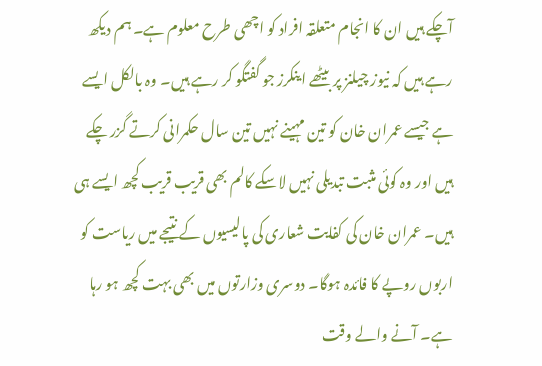آچکے ہیں ان کا انجام متعلقہ افراد کو اچھی طرح معلوم ہے۔ ہم دیکھ رہے ہیں کہ نیوز چیلنز پر بیٹھے اینکرز جو گفتگو کر رہے ہیں۔ وہ بالکل ایسے ہے جیسے عمران خان کو تین مہینے نہیں تین سال حکمرانی کرتے گزر چکے ہیں اور وہ کوئی مثبت تبدیلی نہیں لاسکے کالم بھی قریب قریب کچھ ایسے ہی ہیں۔ عمران خان کی کفایت شعاری کی پالیسیوں کے نتیجے میں ریاست کو اربوں روپے کا فائدہ ہوگا۔ دوسری وزارتوں میں بھی بہت کچھ ہو رہا ہے۔ آنے والے وقت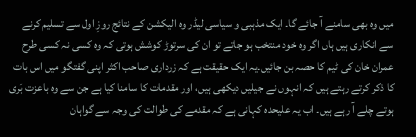میں وہ بھی سامنے آ جائے گا۔ ایک مذہبی و سیاسی لیڈر وہ الیکشن کے نتائج روزِ اول سے تسلیم کرنے سے انکاری ہیں ہاں اگر وہ خود منتخب ہو جاتے تو ان کی سرتوڑ کوشش ہوتی کہ وہ کسی نہ کسی طرح عمران خان کی ٹیم کا حصہ بن جائیں۔یہ ایک حقیقت ہے کہ زرداری صاحب اکثر اپنی گفتگو میں اس بات کا ذکر کرتے رہتے ہیں کہ انہوں نے جیلیں دیکھی ہیں، اور مقدمات کا سامنا کیا ہے جن سے وہ باعزت بَری ہوتے چلے آ رہے ہیں۔ اب یہ علیحدہ کہانی ہے کہ مقدمے کی طوالت کی وجہ سے گواہان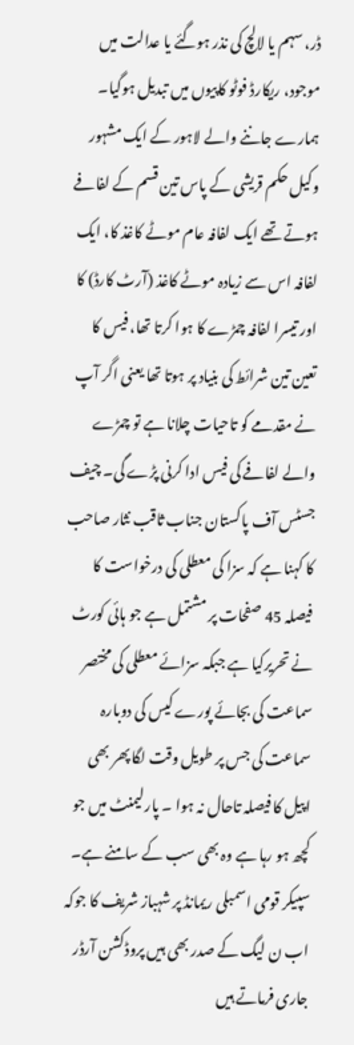ڈر، سہم یا لالچ کی نذر ہوگئے یا عدالت میں موجود، ریکارڈ فوٹو کاپیوں میں تبدیل ہوگیا۔ ہمارے جاننے والے لاہور کے ایک مشہور وکیل حکم قریشی کے پاس تین قسم کے لفافے ہوتے تھے ایک لفافہ عام موٹے کاغذ کا، ایک لفافہ اس سے زیادہ موٹے کاغذ (آرٹ کارڈ) کا اور تیسرا لفافہ چمڑے کا ہوا کرتا تھا، فیس کا تعین تین شرائط کی بنیاد پر ہوتا تھا یعنی اگر آپ نے مقدمے کو تاحیات چلانا ہے تو چمڑے والے لفافے کی فیس ادا کرنی پڑے گی۔ چیف جسٹس آف پاکستان جناب ثاقب نثار صاحب کا کہنا ہے کہ سزا کی معطلی کی درخواست کا فیصلہ 45 صفحات پر مشتمل ہے جو ہائی کورٹ نے تحریرکیا ہے جبکہ سزائے معطلی کی مختصر سماعت کی بجائے پورے کیس کی دوبارہ سماعت کی جس پر طویل وقت لگا پھر بھی اپیل کا فیصلہ تاحال نہ ہوا ۔ پارلیمنٹ میں جو کچھ ہو رہا ہے وہ بھی سب کے سامنے ہے۔ سپیکر قومی اسمبلی ریمانڈ پر شہباز شریف کا جوکہ اب ن لیگ کے صدر بھی ہیں پروڈکشن آرڈر جاری فرماتے ہیں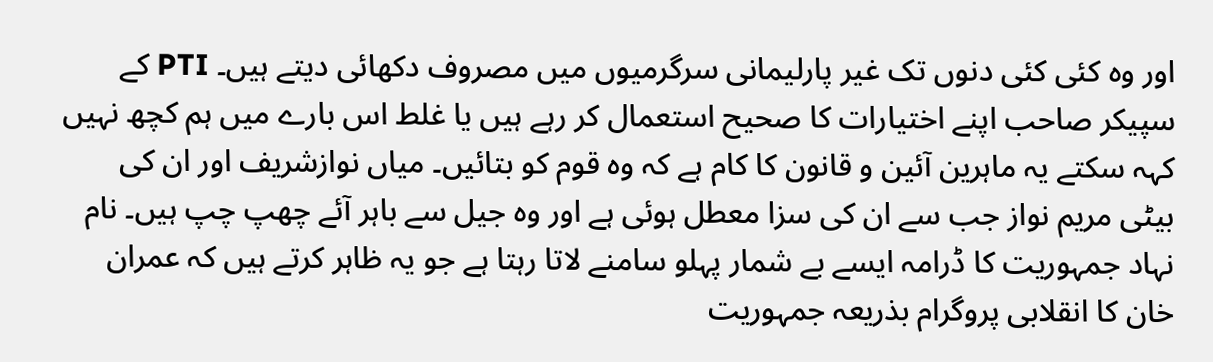اور وہ کئی کئی دنوں تک غیر پارلیمانی سرگرمیوں میں مصروف دکھائی دیتے ہیں۔ PTI کے سپیکر صاحب اپنے اختیارات کا صحیح استعمال کر رہے ہیں یا غلط اس بارے میں ہم کچھ نہیں کہہ سکتے یہ ماہرین آئین و قانون کا کام ہے کہ وہ قوم کو بتائیں۔ میاں نوازشریف اور ان کی بیٹی مریم نواز جب سے ان کی سزا معطل ہوئی ہے اور وہ جیل سے باہر آئے چھپ چپ ہیں۔ نام نہاد جمہوریت کا ڈرامہ ایسے بے شمار پہلو سامنے لاتا رہتا ہے جو یہ ظاہر کرتے ہیں کہ عمران خان کا انقلابی پروگرام بذریعہ جمہوریت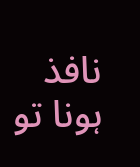نافذ ہونا تو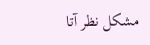مشکل نظر آتا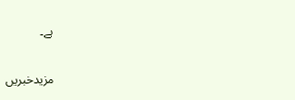ہے۔

مزیدخبریں